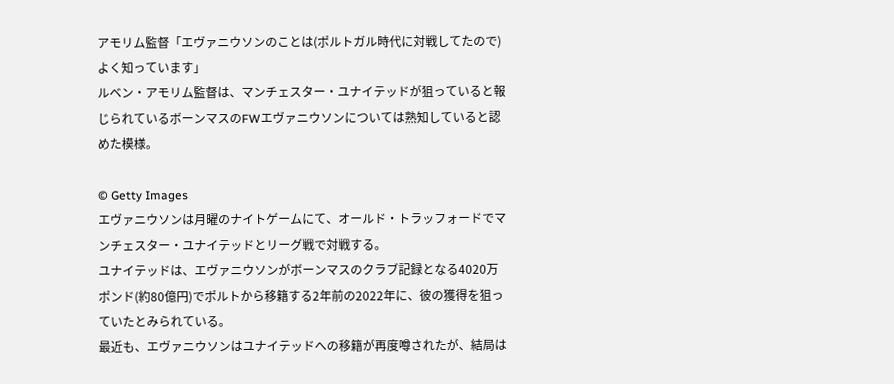アモリム監督「エヴァニウソンのことは(ポルトガル時代に対戦してたので)よく知っています」
ルベン・アモリム監督は、マンチェスター・ユナイテッドが狙っていると報じられているボーンマスのFWエヴァニウソンについては熟知していると認めた模様。

© Getty Images
エヴァニウソンは月曜のナイトゲームにて、オールド・トラッフォードでマンチェスター・ユナイテッドとリーグ戦で対戦する。
ユナイテッドは、エヴァニウソンがボーンマスのクラブ記録となる4020万ポンド(約80億円)でポルトから移籍する2年前の2022年に、彼の獲得を狙っていたとみられている。
最近も、エヴァニウソンはユナイテッドへの移籍が再度噂されたが、結局は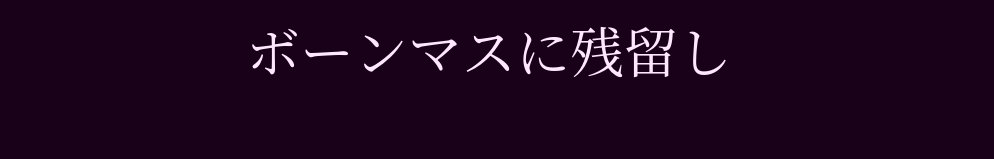ボーンマスに残留し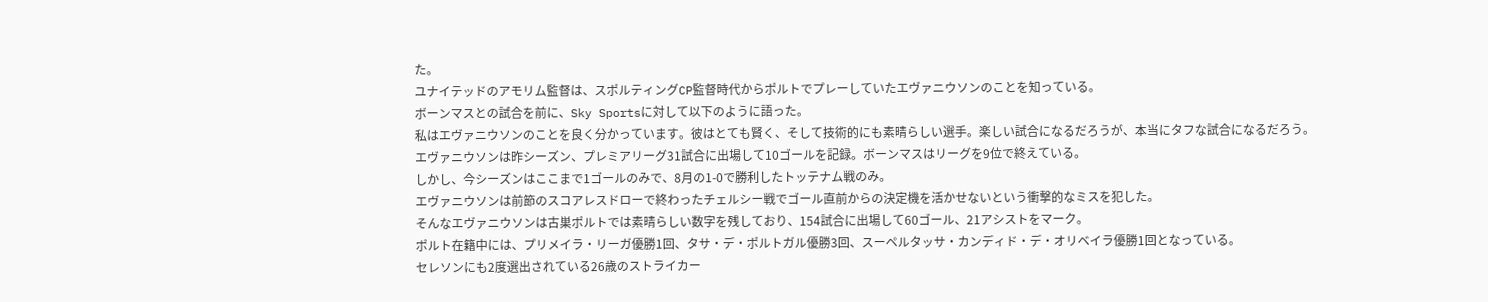た。
ユナイテッドのアモリム監督は、スポルティングCP監督時代からポルトでプレーしていたエヴァニウソンのことを知っている。
ボーンマスとの試合を前に、Sky Sportsに対して以下のように語った。
私はエヴァニウソンのことを良く分かっています。彼はとても賢く、そして技術的にも素晴らしい選手。楽しい試合になるだろうが、本当にタフな試合になるだろう。
エヴァニウソンは昨シーズン、プレミアリーグ31試合に出場して10ゴールを記録。ボーンマスはリーグを9位で終えている。
しかし、今シーズンはここまで1ゴールのみで、8月の1-0で勝利したトッテナム戦のみ。
エヴァニウソンは前節のスコアレスドローで終わったチェルシー戦でゴール直前からの決定機を活かせないという衝撃的なミスを犯した。
そんなエヴァニウソンは古巣ポルトでは素晴らしい数字を残しており、154試合に出場して60ゴール、21アシストをマーク。
ポルト在籍中には、プリメイラ・リーガ優勝1回、タサ・デ・ポルトガル優勝3回、スーペルタッサ・カンディド・デ・オリベイラ優勝1回となっている。
セレソンにも2度選出されている26歳のストライカー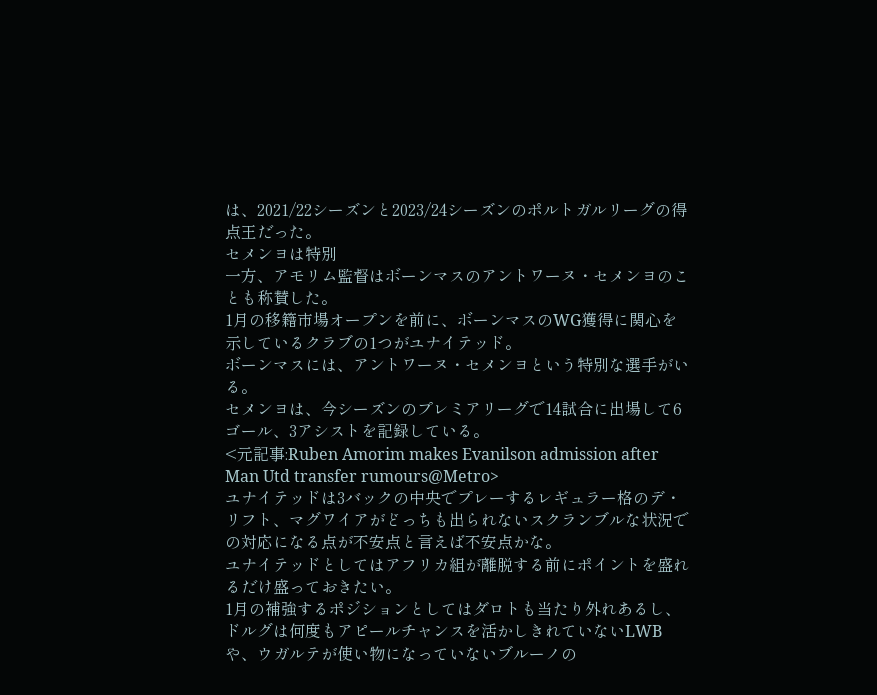は、2021/22シーズンと2023/24シーズンのポルトガルリーグの得点王だった。
セメンヨは特別
一方、アモリム監督はボーンマスのアントワーヌ・セメンヨのことも称賛した。
1月の移籍市場オープンを前に、ボーンマスのWG獲得に関心を示しているクラブの1つがユナイテッド。
ボーンマスには、アントワーヌ・セメンヨという特別な選手がいる。
セメンヨは、今シーズンのプレミアリーグで14試合に出場して6ゴール、3アシストを記録している。
<元記事:Ruben Amorim makes Evanilson admission after Man Utd transfer rumours@Metro>
ユナイテッドは3バックの中央でプレーするレギュラー格のデ・リフト、マグワイアがどっちも出られないスクランブルな状況での対応になる点が不安点と言えば不安点かな。
ユナイテッドとしてはアフリカ組が離脱する前にポイントを盛れるだけ盛っておきたい。
1月の補強するポジションとしてはダロトも当たり外れあるし、ドルグは何度もアピールチャンスを活かしきれていないLWBや、ウガルテが使い物になっていないブルーノの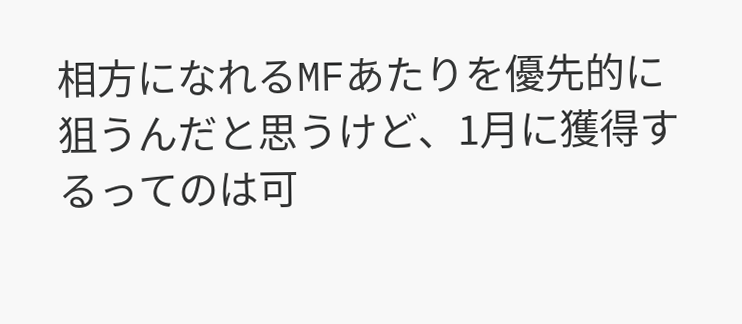相方になれるMFあたりを優先的に狙うんだと思うけど、1月に獲得するってのは可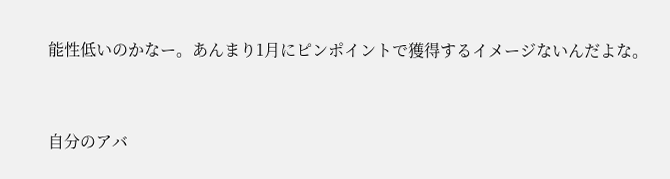能性低いのかなー。あんまり1月にピンポイントで獲得するイメージないんだよな。


自分のアバ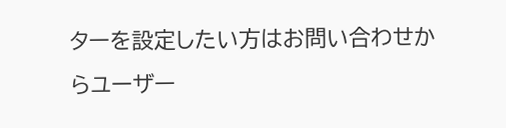ターを設定したい方はお問い合わせからユーザー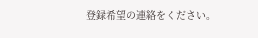登録希望の連絡をください。